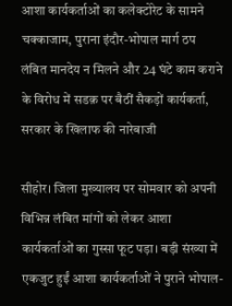आशा कार्यकर्ताओं का कलेक्टोरेट के सामने चक्काजाम, पुराना इंदौर-भोपाल मार्ग ठप
लंबित मानदेय न मिलने और 24 घंटे काम कराने के विरोध में सडक़ पर बैठीं सैकड़ों कार्यकर्ता, सरकार के खिलाफ की नारेबाजी

सीहोर। जिला मुख्यालय पर सोमवार को अपनी विभिन्न लंबित मांगों को लेकर आशा कार्यकर्ताओं का गुस्सा फूट पड़ा। बड़ी संख्या में एकजुट हुईं आशा कार्यकर्ताओं ने पुराने भोपाल-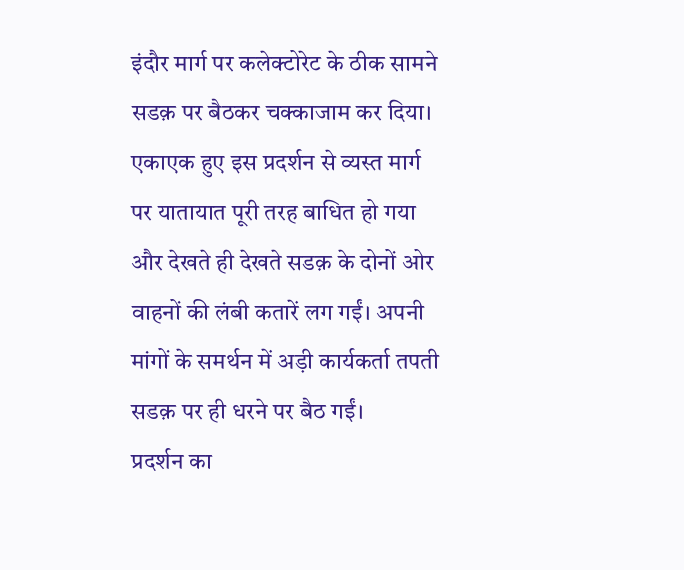इंदौर मार्ग पर कलेक्टोरेट के ठीक सामने सडक़ पर बैठकर चक्काजाम कर दिया। एकाएक हुए इस प्रदर्शन से व्यस्त मार्ग पर यातायात पूरी तरह बाधित हो गया और देखते ही देखते सडक़ के दोनों ओर वाहनों की लंबी कतारें लग गईं। अपनी मांगों के समर्थन में अड़ी कार्यकर्ता तपती सडक़ पर ही धरने पर बैठ गईं।
प्रदर्शन का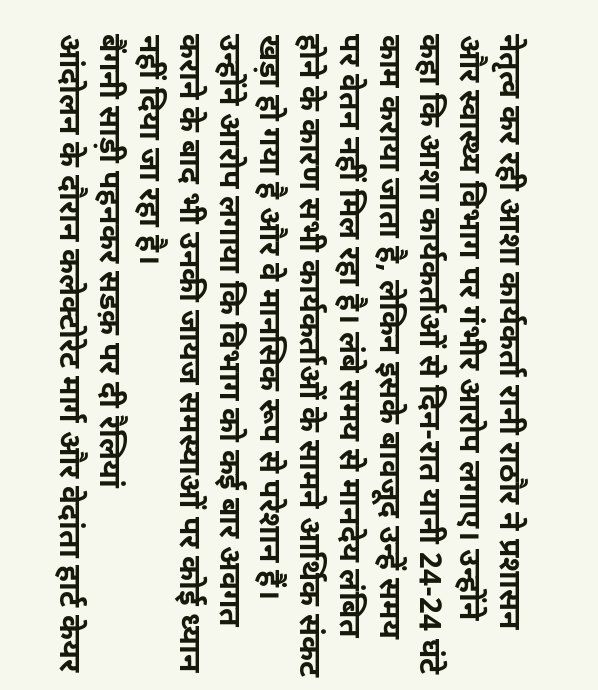नेतृत्व कर रही आशा कार्यकर्ता रानी राठौर ने प्रशासन और स्वास्थ्य विभाग पर गंभीर आरोप लगाए। उन्होंने कहा कि आशा कार्यकर्ताओं से दिन-रात यानी 24-24 घंटे काम कराया जाता है, लेकिन इसके बावजूद उन्हें समय पर वेतन नहीं मिल रहा है। लंबे समय से मानदेय लंबित होने के कारण सभी कार्यकर्ताओं के सामने आर्थिक संकट खड़ा हो गया है और वे मानसिक रूप से परेशान हैं। उन्होंने आरोप लगाया कि विभाग को कई बार अवगत कराने के बाद भी उनकी जायज समस्याओं पर कोई ध्यान नहीं दिया जा रहा है।
बैंगनी साड़ी पहनकर सडक़ पर दी रैलियां
आंदोलन के दौरान कलेक्टोरेट मार्ग और वेदांता हार्ट केयर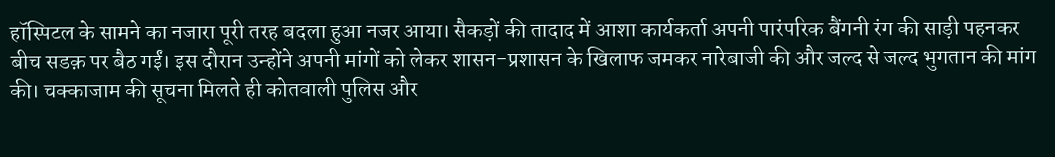हॉस्पिटल के सामने का नजारा पूरी तरह बदला हुआ नजर आया। सैकड़ों की तादाद में आशा कार्यकर्ता अपनी पारंपरिक बैंगनी रंग की साड़ी पहनकर बीच सडक़ पर बैठ गईं। इस दौरान उन्होंने अपनी मांगों को लेकर शासन-प्रशासन के खिलाफ जमकर नारेबाजी की और जल्द से जल्द भुगतान की मांग की। चक्काजाम की सूचना मिलते ही कोतवाली पुलिस और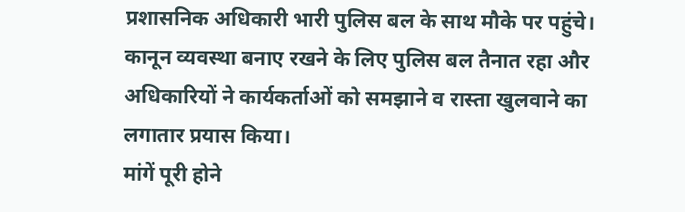प्रशासनिक अधिकारी भारी पुलिस बल के साथ मौके पर पहुंचे। कानून व्यवस्था बनाए रखने के लिए पुलिस बल तैनात रहा और अधिकारियों ने कार्यकर्ताओं को समझाने व रास्ता खुलवाने का लगातार प्रयास किया।
मांगें पूरी होने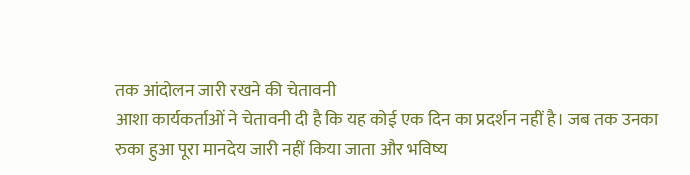तक आंदोलन जारी रखने की चेतावनी
आशा कार्यकर्ताओं ने चेतावनी दी है कि यह कोई एक दिन का प्रदर्शन नहीं है। जब तक उनका रुका हुआ पूरा मानदेय जारी नहीं किया जाता और भविष्य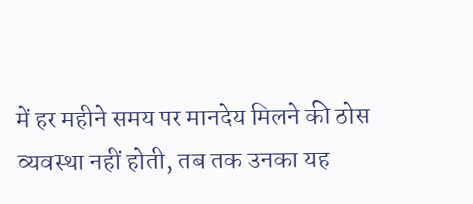में हर महीने समय पर मानदेय मिलने की ठोस व्यवस्था नहीं होती, तब तक उनका यह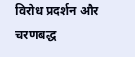विरोध प्रदर्शन और चरणबद्ध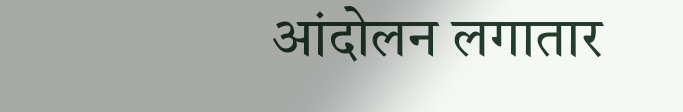आंदोलन लगातार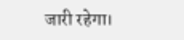जारी रहेगा।